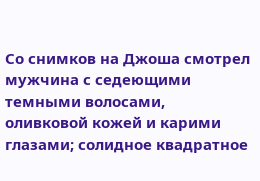Со снимков на Джоша смотрел мужчина с седеющими темными волосами, оливковой кожей и карими глазами; солидное квадратное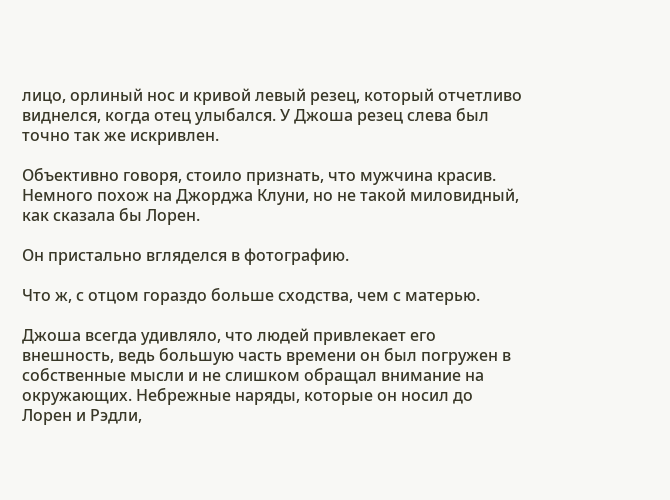лицо, орлиный нос и кривой левый резец, который отчетливо виднелся, когда отец улыбался. У Джоша резец слева был точно так же искривлен.

Объективно говоря, стоило признать, что мужчина красив. Немного похож на Джорджа Клуни, но не такой миловидный, как сказала бы Лорен.

Он пристально вгляделся в фотографию.

Что ж, с отцом гораздо больше сходства, чем с матерью.

Джоша всегда удивляло, что людей привлекает его внешность, ведь большую часть времени он был погружен в собственные мысли и не слишком обращал внимание на окружающих. Небрежные наряды, которые он носил до Лорен и Рэдли,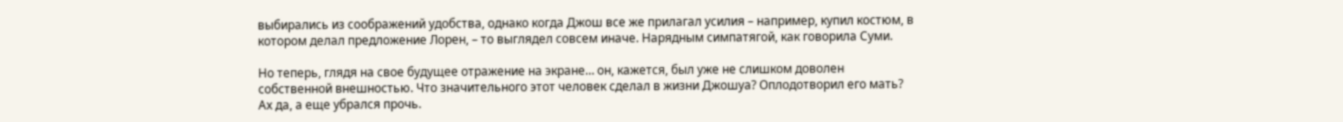выбирались из соображений удобства, однако когда Джош все же прилагал усилия – например, купил костюм, в котором делал предложение Лорен, – то выглядел совсем иначе. Нарядным симпатягой, как говорила Суми.

Но теперь, глядя на свое будущее отражение на экране… он, кажется, был уже не слишком доволен собственной внешностью. Что значительного этот человек сделал в жизни Джошуа? Оплодотворил его мать? Ах да, а еще убрался прочь.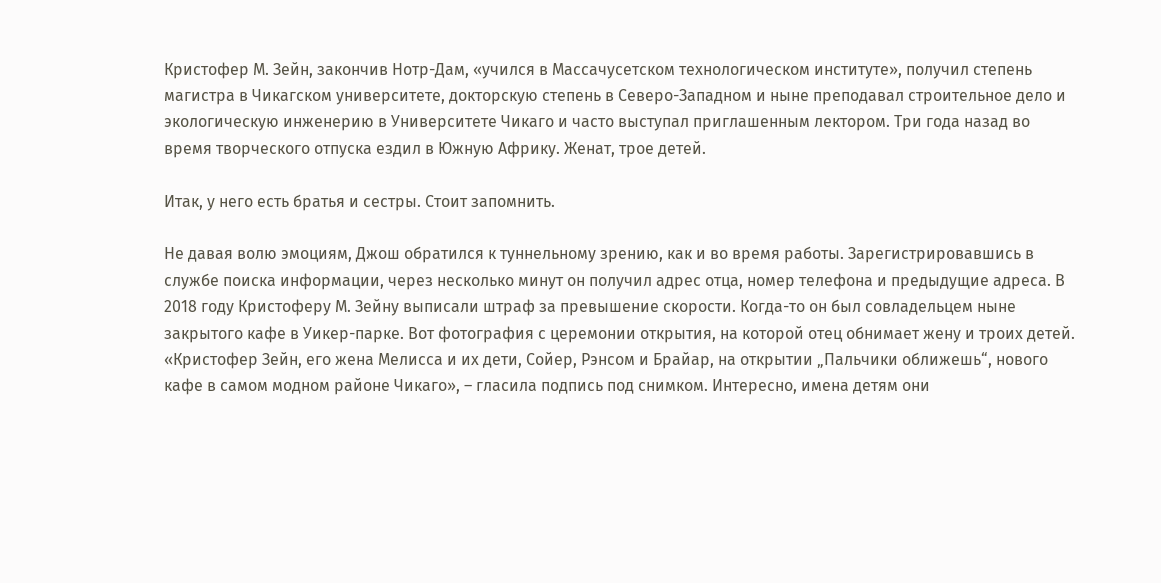Кристофер М. Зейн, закончив Нотр-Дам, «учился в Массачусетском технологическом институте», получил степень магистра в Чикагском университете, докторскую степень в Северо-Западном и ныне преподавал строительное дело и экологическую инженерию в Университете Чикаго и часто выступал приглашенным лектором. Три года назад во время творческого отпуска ездил в Южную Африку. Женат, трое детей.

Итак, у него есть братья и сестры. Стоит запомнить.

Не давая волю эмоциям, Джош обратился к туннельному зрению, как и во время работы. Зарегистрировавшись в службе поиска информации, через несколько минут он получил адрес отца, номер телефона и предыдущие адреса. В 2018 году Кристоферу М. Зейну выписали штраф за превышение скорости. Когда-то он был совладельцем ныне закрытого кафе в Уикер-парке. Вот фотография с церемонии открытия, на которой отец обнимает жену и троих детей. «Кристофер Зейн, его жена Мелисса и их дети, Сойер, Рэнсом и Брайар, на открытии „Пальчики оближешь“, нового кафе в самом модном районе Чикаго», – гласила подпись под снимком. Интересно, имена детям они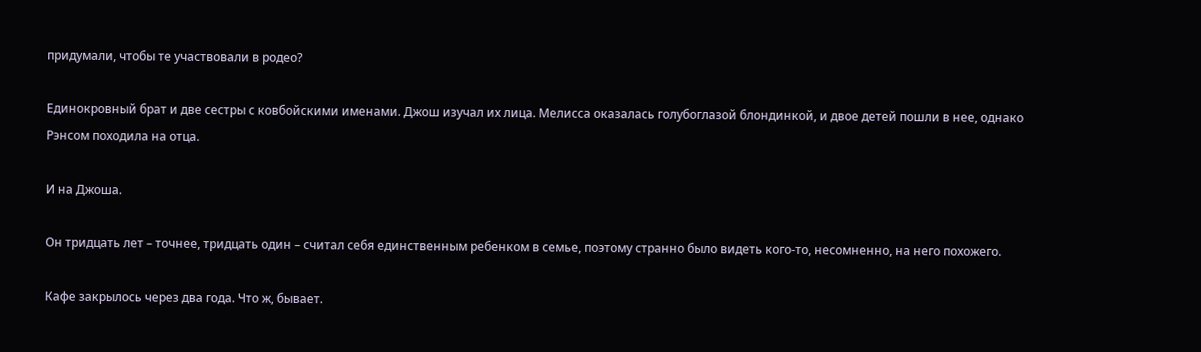придумали, чтобы те участвовали в родео?

Единокровный брат и две сестры с ковбойскими именами. Джош изучал их лица. Мелисса оказалась голубоглазой блондинкой, и двое детей пошли в нее, однако Рэнсом походила на отца.

И на Джоша.

Он тридцать лет – точнее, тридцать один – считал себя единственным ребенком в семье, поэтому странно было видеть кого-то, несомненно, на него похожего.

Кафе закрылось через два года. Что ж, бывает.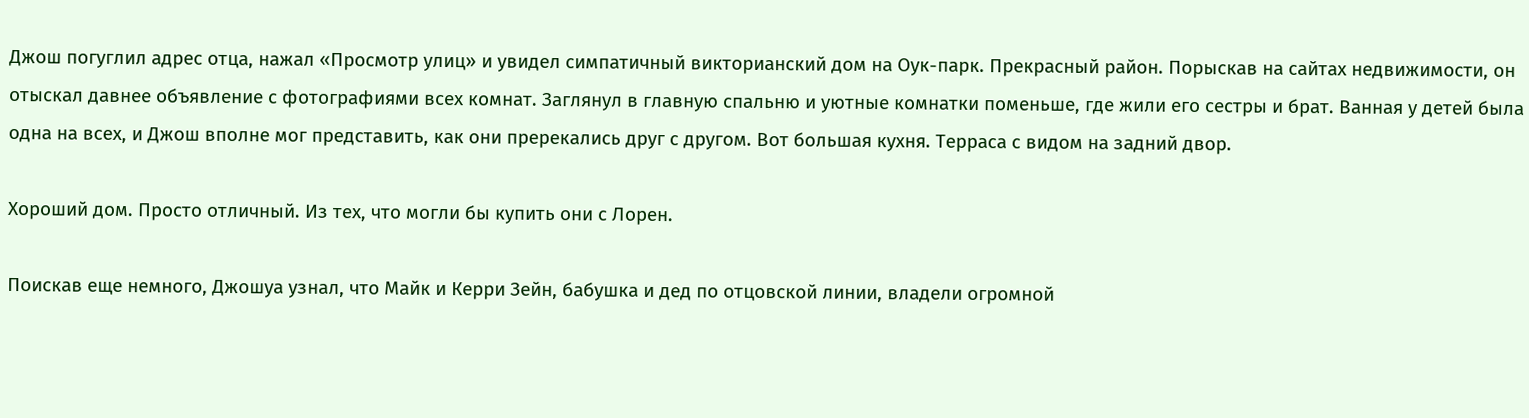Джош погуглил адрес отца, нажал «Просмотр улиц» и увидел симпатичный викторианский дом на Оук-парк. Прекрасный район. Порыскав на сайтах недвижимости, он отыскал давнее объявление с фотографиями всех комнат. Заглянул в главную спальню и уютные комнатки поменьше, где жили его сестры и брат. Ванная у детей была одна на всех, и Джош вполне мог представить, как они пререкались друг с другом. Вот большая кухня. Терраса с видом на задний двор.

Хороший дом. Просто отличный. Из тех, что могли бы купить они с Лорен.

Поискав еще немного, Джошуа узнал, что Майк и Керри Зейн, бабушка и дед по отцовской линии, владели огромной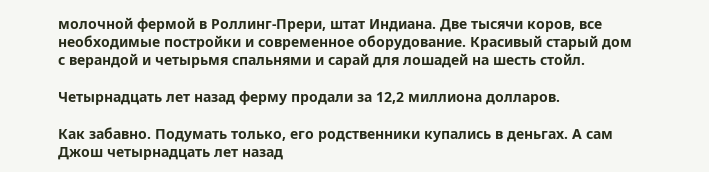молочной фермой в Роллинг-Прери, штат Индиана. Две тысячи коров, все необходимые постройки и современное оборудование. Красивый старый дом с верандой и четырьмя спальнями и сарай для лошадей на шесть стойл.

Четырнадцать лет назад ферму продали за 12,2 миллиона долларов.

Как забавно. Подумать только, его родственники купались в деньгах. А сам Джош четырнадцать лет назад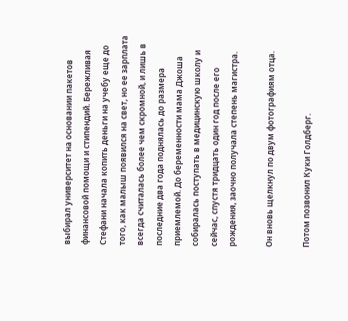выбирал университет на основании пакетов финансовой помощи и стипендий. Бережливая Стефани начала копить деньги на учебу еще до того, как малыш появился на свет, но ее зарплата всегда считалась более чем скромной, и лишь в последние два года поднялась до размера приемлемой. До беременности мама Джоша собиралась поступать в медицинскую школу и сейчас, спустя тридцать один год после его рождения, заочно получала степень магистра.

Он вновь щелкнул по двум фотографиям отца.

Потом позвонил Куки Голдберг.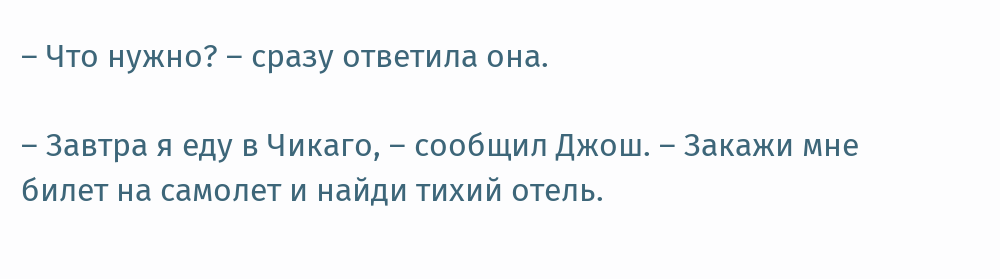– Что нужно? – сразу ответила она.

– Завтра я еду в Чикаго, – сообщил Джош. – Закажи мне билет на самолет и найди тихий отель.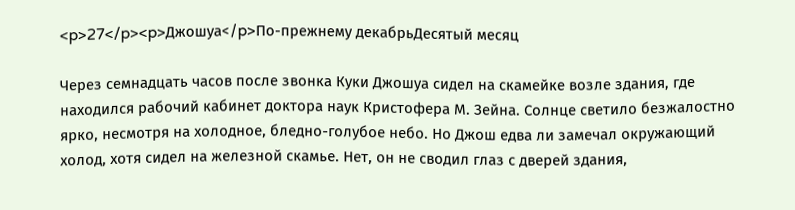<p>27</p><p>Джошуа</p>По-прежнему декабрьДесятый месяц

Через семнадцать часов после звонка Куки Джошуа сидел на скамейке возле здания, где находился рабочий кабинет доктора наук Кристофера М. Зейна. Солнце светило безжалостно ярко, несмотря на холодное, бледно-голубое небо. Но Джош едва ли замечал окружающий холод, хотя сидел на железной скамье. Нет, он не сводил глаз с дверей здания,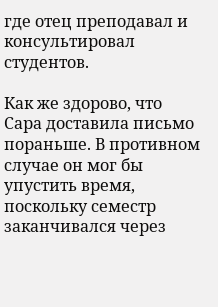где отец преподавал и консультировал студентов.

Как же здорово, что Сара доставила письмо пораньше. В противном случае он мог бы упустить время, поскольку семестр заканчивался через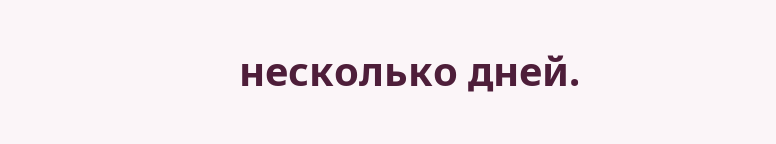несколько дней.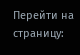Перейти на страницу: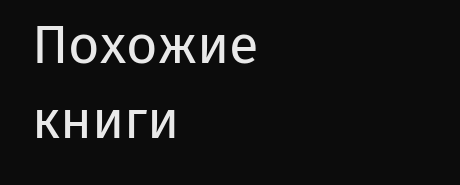Похожие книги